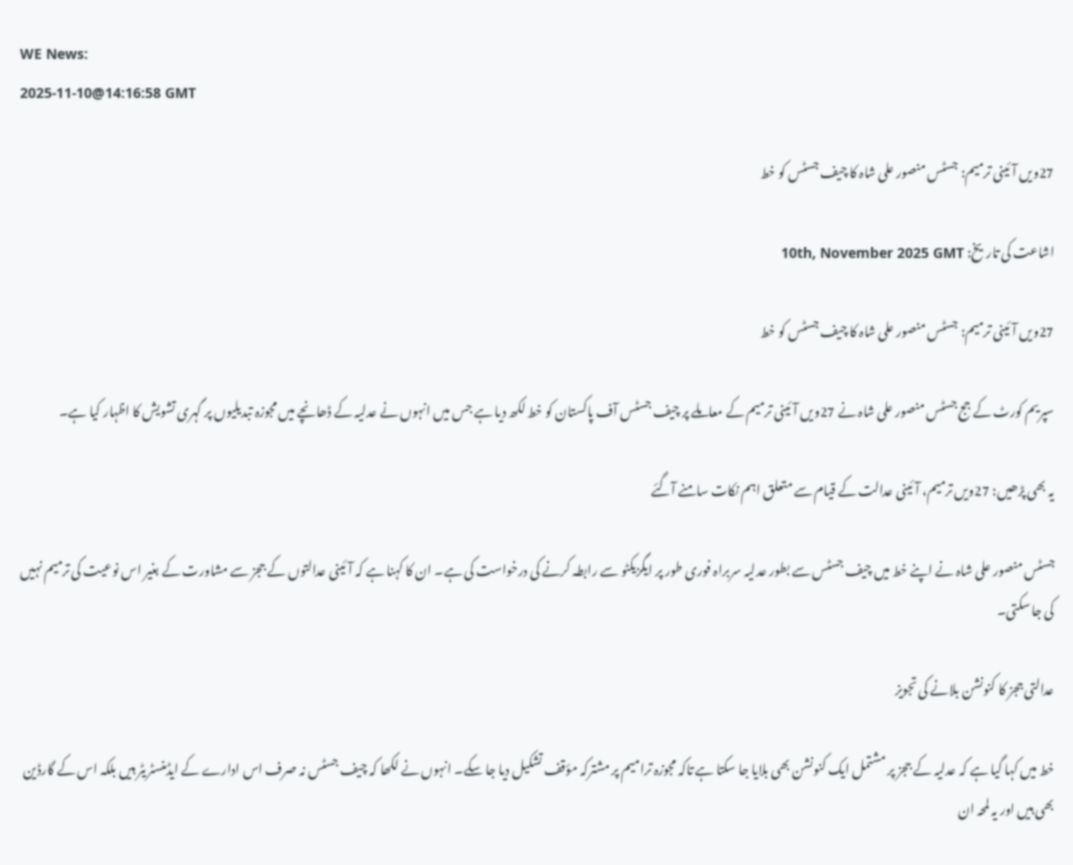WE News:
2025-11-10@14:16:58 GMT

27ویں آئینی ترمیم: جسٹس منصور علی شاہ کا چیف جسٹس کو خط

اشاعت کی تاریخ: 10th, November 2025 GMT

27ویں آئینی ترمیم: جسٹس منصور علی شاہ کا چیف جسٹس کو خط

سپریم کورٹ کے جج جسٹس منصور علی شاہ نے 27ویں آئینی ترمیم کے معاملے پر چیف جسٹس آف پاکستان کو خط لکھ دیا ہے جس میں انہوں نے عدلیہ کے ڈھانچے میں مجوزہ تبدیلیوں پر گہری تشویش کا اظہار کیا ہے۔

یہ بھی پڑھیں: 27ویں ترمیم، آئینی عدالت کے قیام سے متعلق اہم نکات سامنے آگئے

جسٹس منصور علی شاہ نے اپنے خط میں چیف جسٹس سے بطور عدلیہ سربراہ فوری طور پر ایگزیکٹو سے رابطہ کرنے کی درخواست کی ہے۔ ان کا کہنا ہے کہ آئینی عدالتوں کے ججز سے مشاورت کے بغیر اس نوعیت کی ترمیم نہیں کی جا سکتی۔

عدالتی ججز کا کنونشن بلانے کی تجویز

خط میں کہا گیا ہے کہ عدلیہ کے ججز پر مشتمل ایک کنونشن بھی بلایا جا سکتا ہے تاکہ مجوزہ ترامیم پر مشترکہ مؤقف تشکیل دیا جا سکے۔ انہوں نے لکھا کہ چیف جسٹس نہ صرف اس ادارے کے ایڈمنسٹریٹر ہیں بلکہ اس کے گارڈین بھی ہیں اور یہ لمحہ ان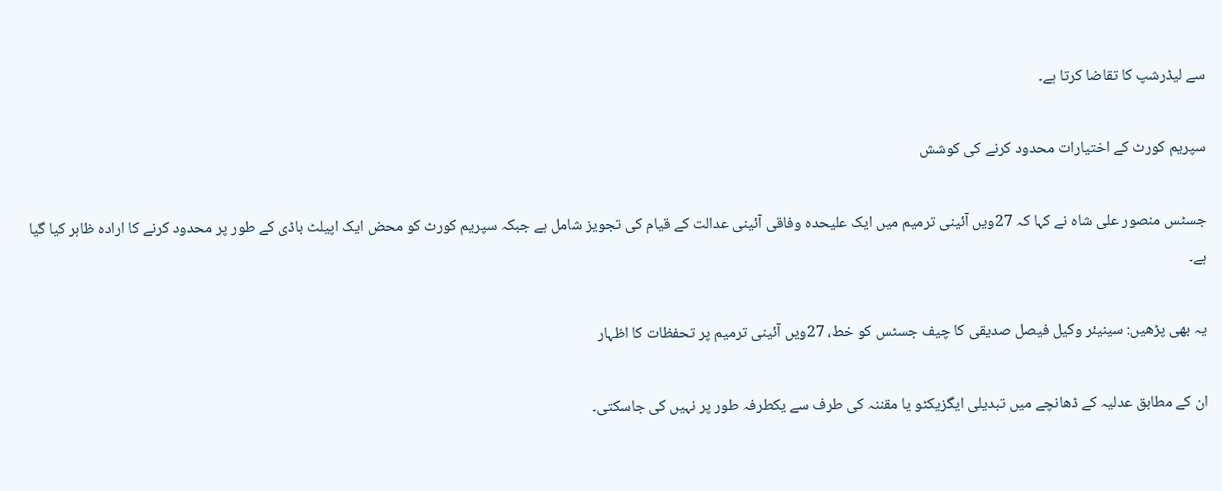سے لیڈرشپ کا تقاضا کرتا ہے۔

سپریم کورٹ کے اختیارات محدود کرنے کی کوشش

جسٹس منصور علی شاہ نے کہا کہ 27ویں آئینی ترمیم میں ایک علیحدہ وفاقی آئینی عدالت کے قیام کی تجویز شامل ہے جبکہ سپریم کورٹ کو محض ایک اپیلٹ باڈی کے طور پر محدود کرنے کا ارادہ ظاہر کیا گیا ہے۔

یہ بھی پڑھیں: سینیئر وکیل فیصل صدیقی کا چیف جسٹس کو خط، 27ویں آئینی ترمیم پر تحفظات کا اظہار

ان کے مطابق عدلیہ کے ڈھانچے میں تبدیلی ایگزیکٹو یا مقننہ کی طرف سے یکطرفہ طور پر نہیں کی جاسکتی۔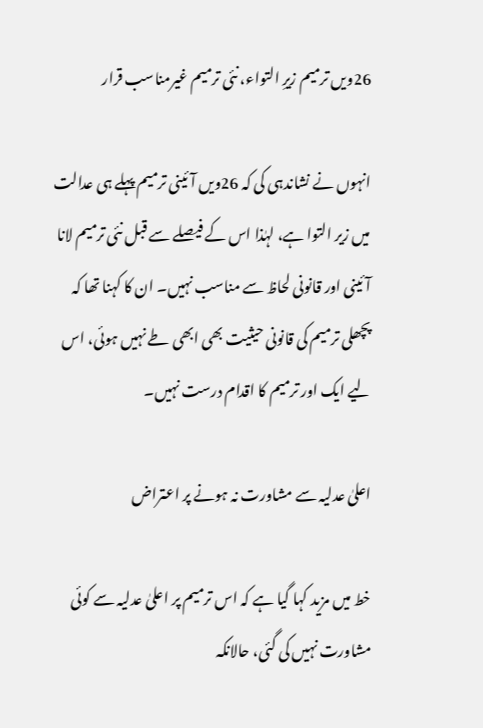26ویں ترمیم زیرِ التواء، نئی ترمیم غیرمناسب قرار

انہوں نے نشاندہی کی کہ 26ویں آئینی ترمیم پہلے ہی عدالت میں زیر التوا ہے، لہٰذا اس کے فیصلے سے قبل نئی ترمیم لانا آئینی اور قانونی لحاظ سے مناسب نہیں۔ ان کا کہنا تھا کہ پچھلی ترمیم کی قانونی حیثیت بھی ابھی طے نہیں ہوئی، اس لیے ایک اور ترمیم کا اقدام درست نہیں۔

اعلیٰ عدلیہ سے مشاورت نہ ہونے پر اعتراض

خط میں مزید کہا گیا ہے کہ اس ترمیم پر اعلیٰ عدلیہ سے کوئی مشاورت نہیں کی گئی، حالانکہ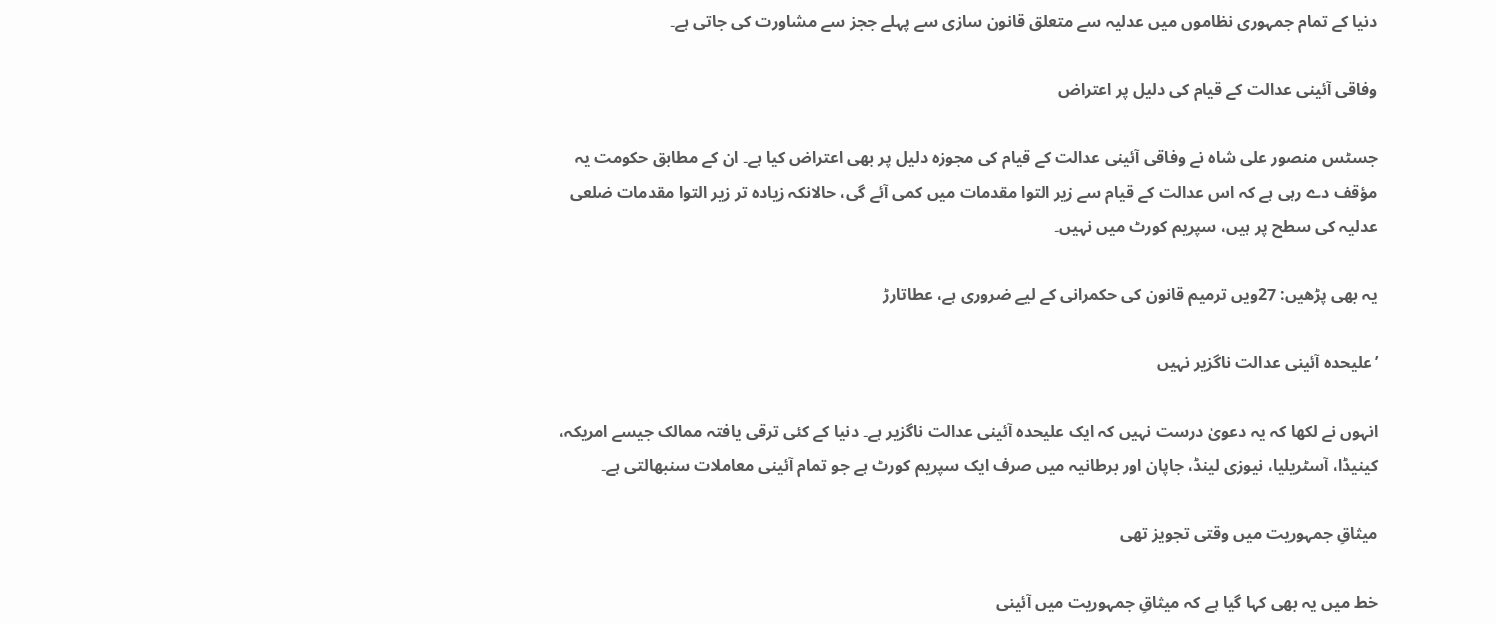دنیا کے تمام جمہوری نظاموں میں عدلیہ سے متعلق قانون سازی سے پہلے ججز سے مشاورت کی جاتی ہے۔

وفاقی آئینی عدالت کے قیام کی دلیل پر اعتراض

جسٹس منصور علی شاہ نے وفاقی آئینی عدالت کے قیام کی مجوزہ دلیل پر بھی اعتراض کیا ہے۔ ان کے مطابق حکومت یہ مؤقف دے رہی ہے کہ اس عدالت کے قیام سے زیر التوا مقدمات میں کمی آئے گی، حالانکہ زیادہ تر زیر التوا مقدمات ضلعی عدلیہ کی سطح پر ہیں، سپریم کورٹ میں نہیں۔

یہ بھی پڑھیں: 27ویں ترمیم قانون کی حکمرانی کے لیے ضروری ہے، عطاتارڑ

’علیحدہ آئینی عدالت ناگزیر نہیں

انہوں نے لکھا کہ یہ دعویٰ درست نہیں کہ ایک علیحدہ آئینی عدالت ناگزیر ہے۔ دنیا کے کئی ترقی یافتہ ممالک جیسے امریکہ، کینیڈا، آسٹریلیا، نیوزی لینڈ، جاپان اور برطانیہ میں صرف ایک سپریم کورٹ ہے جو تمام آئینی معاملات سنبھالتی ہے۔

میثاقِ جمہوریت میں وقتی تجویز تھی

خط میں یہ بھی کہا گیا ہے کہ میثاقِ جمہوریت میں آئینی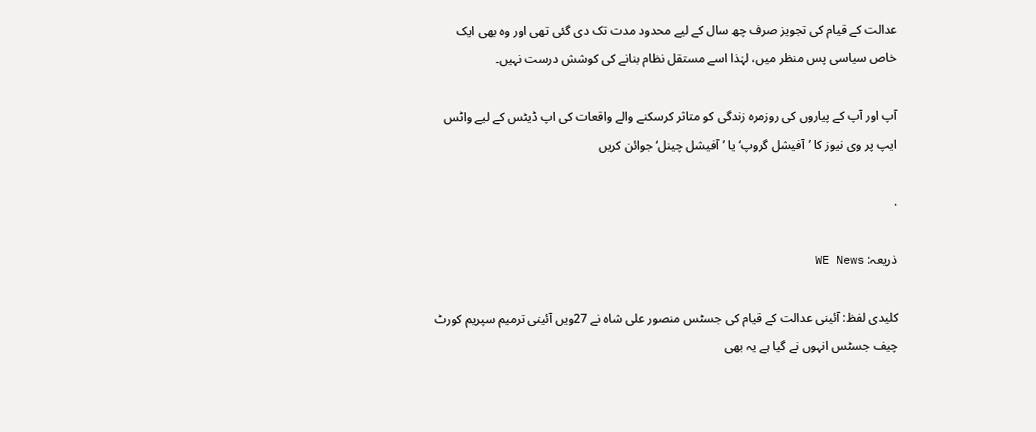عدالت کے قیام کی تجویز صرف چھ سال کے لیے محدود مدت تک دی گئی تھی اور وہ بھی ایک خاص سیاسی پس منظر میں، لہٰذا اسے مستقل نظام بنانے کی کوشش درست نہیں۔

آپ اور آپ کے پیاروں کی روزمرہ زندگی کو متاثر کرسکنے والے واقعات کی اپ ڈیٹس کے لیے واٹس ایپ پر وی نیوز کا ’آفیشل گروپ‘ یا ’آفیشل چینل‘ جوائن کریں

.

ذریعہ: WE News

کلیدی لفظ: آئینی عدالت کے قیام کی جسٹس منصور علی شاہ نے 27ویں آئینی ترمیم سپریم کورٹ چیف جسٹس انہوں نے گیا ہے یہ بھی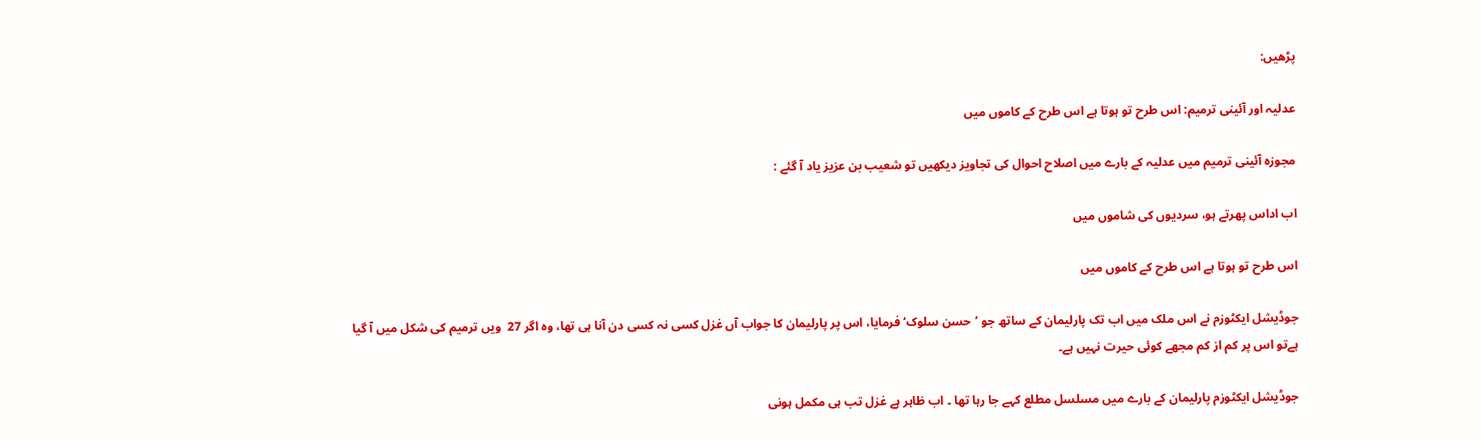پڑھیں:

عدلیہ اور آئینی ترمیم: اس طرح تو ہوتا ہے اس طرح کے کاموں میں

مجوزہ آئینی ترمیم میں عدلیہ کے بارے میں اصلاح احوال کی تجاویز دیکھیں تو شعیب بن عزیز یاد آ گئے :

اب اداس پھرتے ہو، سردیوں کی شاموں میں

اس طرح تو ہوتا ہے اس طرح کے کاموں میں

جوڈیشل ایکٹوزم نے اس ملک میں اب تک پارلیمان کے ساتھ جو ’حسن سلوک‘ فرمایا، اس پر پارلیمان کا جواب آں غزل کسی نہ کسی دن آنا ہی تھا، وہ اگر 27  ویں ترمیم کی شکل میں آ گیا ہےتو اس پر کم از کم مجھے کوئی حیرت نہیں ہے۔

جوڈیشل ایکٹوزم پارلیمان کے بارے میں مسلسل مطلع کہے جا رہا تھا ۔ اب ظاہر ہے غزل تب ہی مکمل ہونی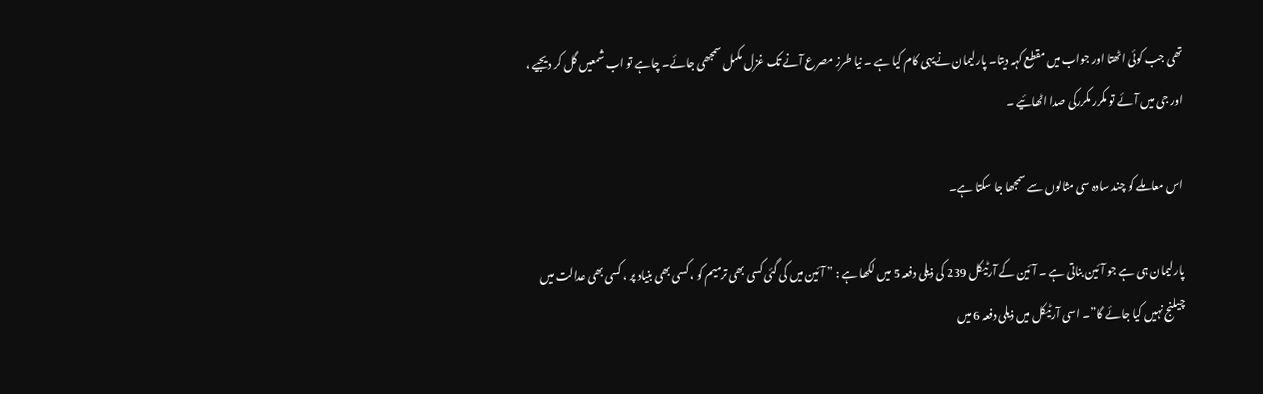تھی جب کوئی اٹھتا اور جواب میں مقطع کہہ دیتا۔ پارلیمان نےیہی کام کیا ہے ۔ نیا طرز مصرع آنے تک غزل مکمل سمجھی جائے۔ چاہے تو اب شمعیں گل کر دیجیے ، اور جی میں آئے تو مکرر مکررکی صدا اٹھائیے ۔

اس معاملے کو چند سادہ سی مثالوں سے سمجھا جا سکتا ہے۔

پارلیمان ہی ہے جو آئین بناتی ہے ۔ آئین کے آرٹیکل 239 کی ذیلی دفعہ 5 میں لکھا ہے : ” آئین میں کی گئی کسی بھی ترمیم کو ، کسی بھی بنیاد پر ، کسی بھی عدالت میں چیلنج نہیں کیا جائے گا”۔ اسی آرٹیکل میں ذیلی دفعہ 6 میں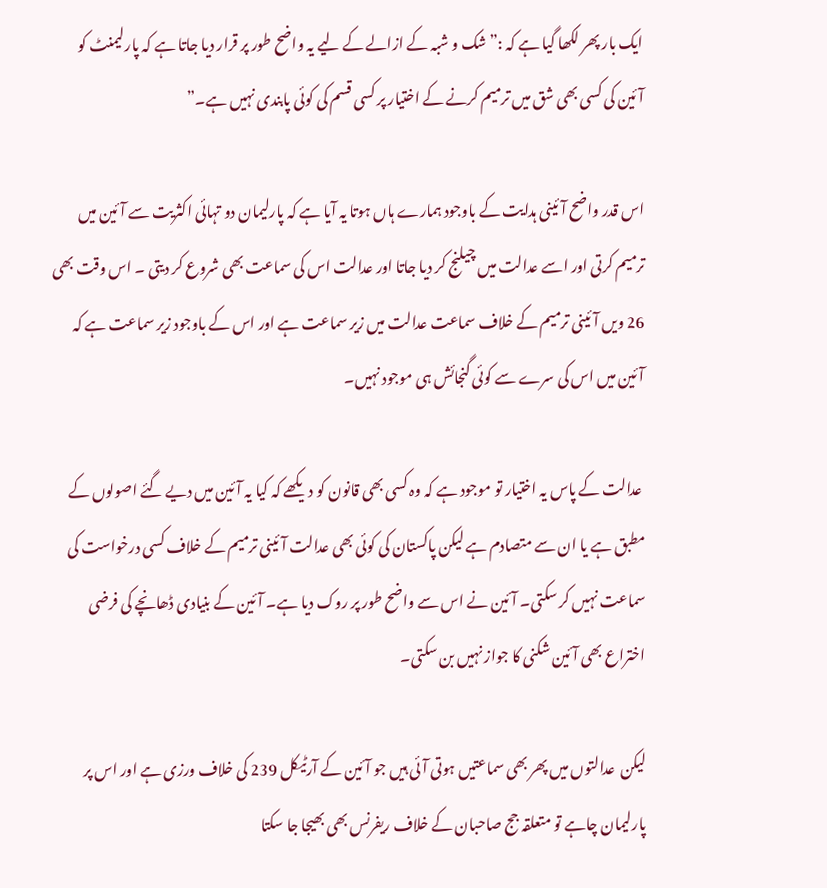ایک بار پھر لکھا گیا ہے کہ :” شک و شبہ کے ازالے کے لیے یہ واضح طور پر قرار دیا جاتا ہے کہ پارلیمنٹ کو آئین کی کسی بھی شق میں ترمیم کرنے کے اختیار پر کسی قسم کی کوئی پابندی نہیں ہے۔”

اس قدر واضح آئینی ہدایت کے باوجود ہمارے ہاں ہوتا یہ آیا ہے کہ پارلیمان دو تہائی اکثریت سے آئین میں ترمیم کرتی اور اسے عدالت میں چیلنج کر دیا جاتا اور عدالت اس کی سماعت بھی شروع کر دیتی ۔ اس وقت بھی 26 ویں آئینی ترمیم کے خلاف سماعت عدالت میں زیر سماعت ہے اور اس کے باوجود زیر سماعت ہے کہ آئین میں اس کی سرے سے کوئی گنجائش ہی موجود نہیں۔

 عدالت کے پاس یہ اختیار تو موجود ہے کہ وہ کسی بھی قانون کو دیکھے کہ کیا یہ آئین میں دیے گئے اصولوں کے مطبق ہے یا ان سے متصادم ہے لیکن پاکستان کی کوئی بھی عدالت آئینی ترمیم کے خلاف کسی درخواست کی سماعت نہیں کر سکتی۔ آئین نے اس سے واضح طور پر روک دیا ہے۔ آئین کے بنیادی ڈھانچے کی فرضی اختراع بھی آئین شکنی کا جواز نہیں بن سکتی۔

لیکن  عدالتوں میں پھر بھی سماعتیں ہوتی آئی ہیں جو آئین کے آرٹیکل 239 کی خلاف ورزی ہے اور اس پر پارلیمان چاہے تو متعلقہ جج صاحبان کے خلاف ریفرنس بھی بھیجا جا سکتا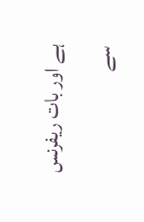ہے اور بات ریفرنس سے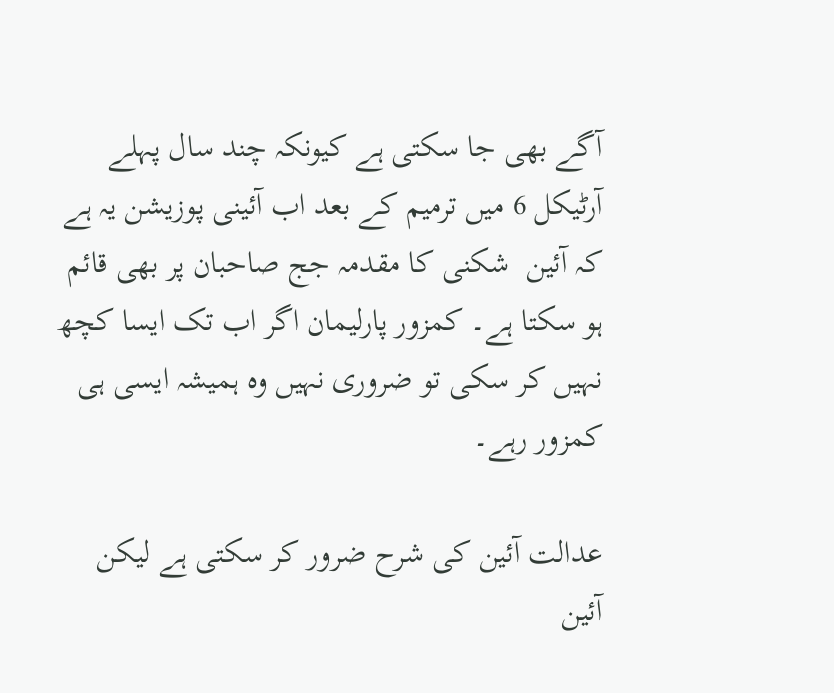آگے بھی جا سکتی ہے کیونکہ چند سال پہلے آرٹیکل 6 میں ترمیم کے بعد اب آئینی پوزیشن یہ ہے کہ آئین  شکنی کا مقدمہ جج صاحبان پر بھی قائم ہو سکتا ہے۔ کمزور پارلیمان اگر اب تک ایسا کچھ نہیں کر سکی تو ضروری نہیں وہ ہمیشہ ایسی ہی کمزور رہے۔

عدالت آئین کی شرح ضرور کر سکتی ہے لیکن آئین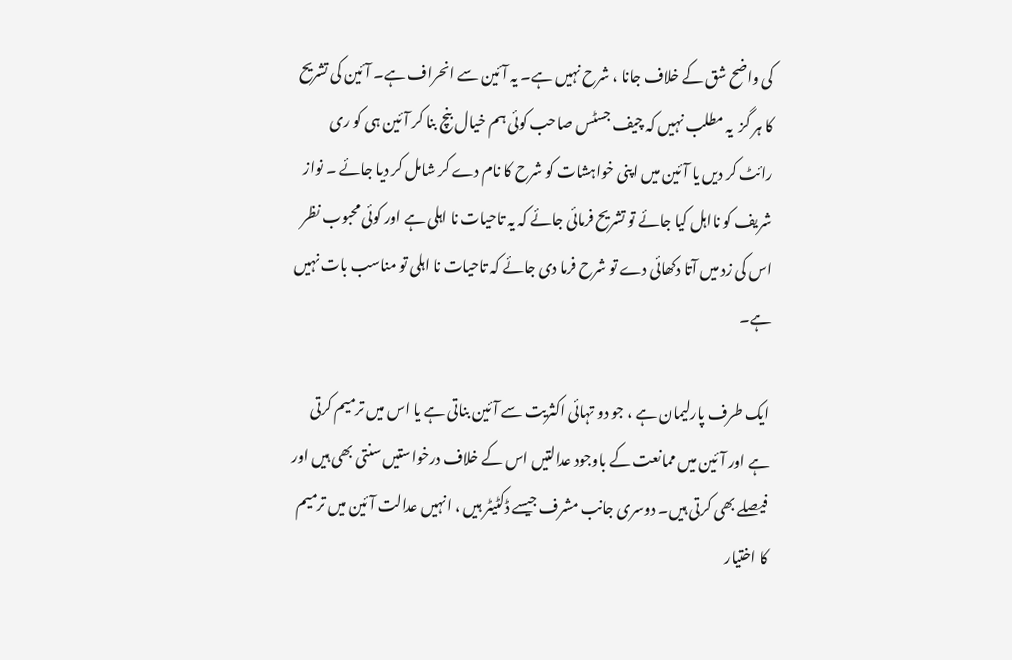کی واضح شق کے خلاف جانا ، شرح نہیں ہے۔ یہ آئین سے انحراف ہے۔ آئین کی تشریح کا ہر گز  یہ مطلب نہیں کہ چیف جسٹس صاحب کوئی ہم خیال بنچ بنا کر آئین ہی کو ری  رائٹ کر دیں یا آئین میں اپنی خواہشات کو شرح کا نام دے کر شامل کر دیا جائے ۔ نواز شریف کو نااہل کیا جائے تو تشریح فرمائی جائے کہ یہ تاحیات نا اہلی ہے اور کوئی محبوب نظر اس کی زد میں آتا دکھائی دے تو شرح فرما دی جائے کہ تاحیات نا اہلی تو مناسب بات نہیں ہے۔

ایک طرف پارلیمان ہے ، جو دو تہائی اکثریت سے آئین بناتی ہے یا اس میں ترمیم کرتی ہے اور آئین میں ممانعت کے باوجود عدالتیں اس کے خلاف درخواستیں سنتی بھی ہیں اور فیصلے بھی کرتی ہیں۔ دوسری جانب مشرف جیسے ڈکٹیٹر ہیں ، انہیں عدالت آئین میں ترمیم کا اختیار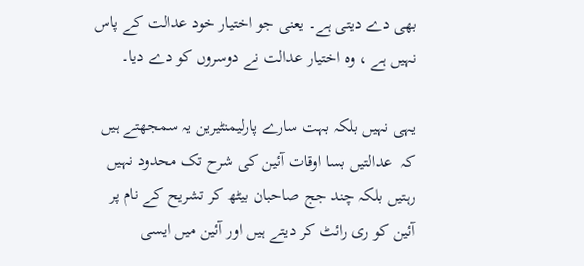بھی دے دیتی ہے۔ یعنی جو اختیار خود عدالت کے پاس نہیں ہے ، وہ اختیار عدالت نے دوسروں کو دے دیا۔

یہی نہیں بلکہ بہت سارے پارلیمنٹیرین یہ سمجھتے ہیں کہ  عدالتیں بسا اوقات آئین کی شرح تک محدود نہیں رہتیں بلکہ چند جج صاحبان بیٹھ کر تشریح کے نام پر آئین کو ری رائٹ کر دیتے ہیں اور آئین میں ایسی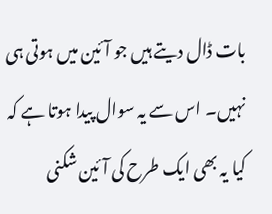بات ڈال دیتے ہیں جو آئین میں ہوتی ہی نہیں۔ اس سے یہ سوال پیدا ہوتا ہے کہ کیا یہ بھی ایک طرح کی آئین شکنی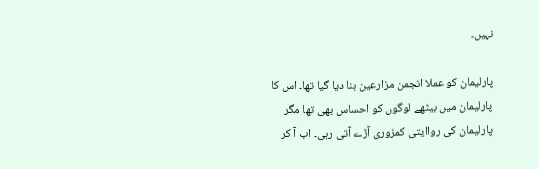نہیں۔

پارلیمان کو عملا انجمن مزارعین بنا دیا گیا تھا۔ اس کا پارلیمان میں بیٹھے لوگوں کو احساس بھی تھا مگر پارلیمان کی رواایتی کمزوری آڑے آتی رہی۔ اب آ کر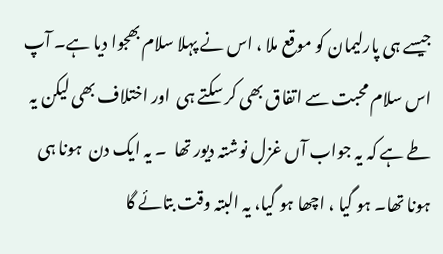جیسے ہی پارلیمان کو موقع ملا ، اس نے پہلا سلام بھجوا دیا ہے۔ آپ اس سلام محبت سے اتفاق بھی کر سکتے ہی  اور اختلاف بھی لیکن یہ طے ہے کہ یہ جواب آں غزل نوشتہ دیور تھا  ۔ یہ ایک دن  ہونا ہی ہونا تھا۔ ہو گیا ، اچھا ہو گیا، یہ البتہ وقت بتائے گا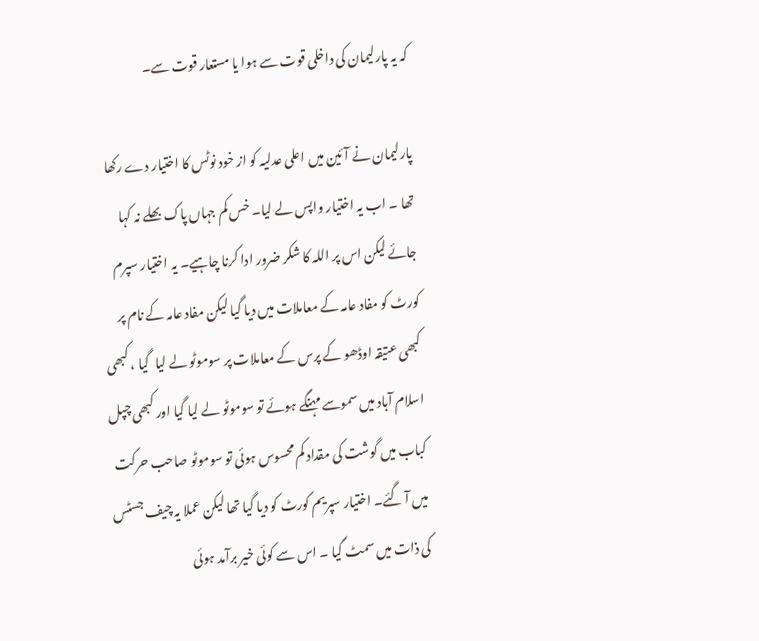کہ یہ پارلیمان کی داخلی قوت سے ہوا یا مستعار قوت سے۔

پارلیمان نے آئین میں اعلی عدلیہ کو از خود نوٹس کا اختیار دے رکھا  تھا ۔ اب یہ اختیار واپس لے لیا۔ خس کم جہاں پاک بھلے نہ کہا جائے لیکن اس پر اللہ کا شکر ضرور ادا کرنا چاہیے۔ یہ اختیار سپرم کورٹ کو مفاد عامہ کے معاملات میں دیا گیا لیکن مفاد عامہ کے نام پر کبھی عتیقہ اوڈھو کے پرس کے معاملات پر سوموٹو لے لیا  گیا ، کبھی اسلام آباد میں سموسے مہنگے ہوئے تو سوموٹو لے لیا گیا اور کبھی چپل کباب میں گوشت کی مقداد کم محسوس ہوئی تو سوموٹو صاحب حرکت میں آ گئے۔ اختیار سپریم کورٹ کو دیا گیا تھا لیکن عملا یہ چیف جسٹس کی ذات میں سمٹ گیا ۔ اس سے کوئی خیر برآمد ہوئی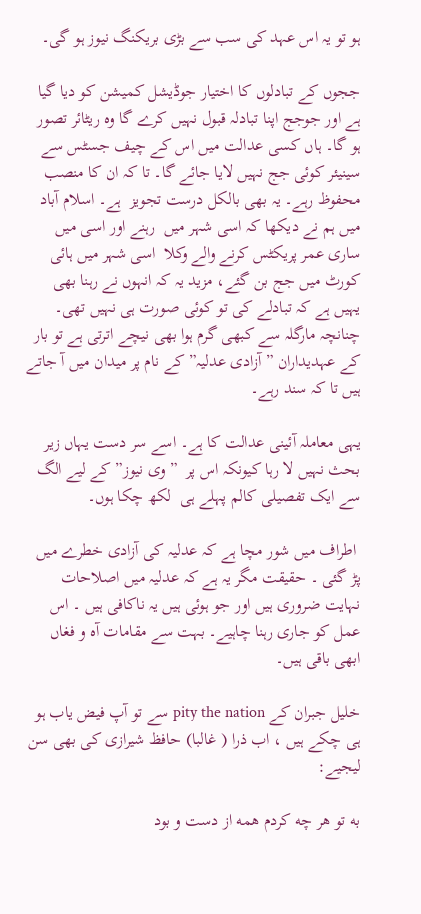ہو تو یہ اس عہد کی سب سے بڑی بریکنگ نیوز ہو گی۔

ججوں کے تبادلوں کا اختیار جوڈیشل کمیشن کو دیا گیا ہے اور جوجج اپنا تبادلہ قبول نہیں کرے گا وہ ریٹائر تصور ہو گا۔ ہاں کسی عدالت میں اس کے چیف جسٹس سے سینیئر کوئی جج نہیں لایا جائے گا۔ تا کہ ان کا منصب محفوظ رہے۔ یہ بھی بالکل درست تجویز  ہے۔ اسلام آباد میں ہم نے دیکھا کہ اسی شہر میں  رہنے اور اسی میں ساری عمر پریکٹس کرنے والے وکلا  اسی شہر میں ہائی کورٹ میں جج بن گئے، مزید یہ کہ انہوں نے رہنا بھی یہیں ہے کہ تبادلے کی تو کوئی صورت ہی نہیں تھی۔ چنانچہ مارگلہ سے کبھی گرم ہوا بھی نیچے اترتی ہے تو بار کے عہدیداران ” آزادی عدلیہ” کے نام پر میدان میں آ جاتے ہیں تا کہ سند رہے۔

یہی معاملہ آئینی عدالت کا ہے۔ اسے سر دست یہاں زیر بحث نہیں لا رہا کیونکہ اس پر  ” وی نیوز” کے لیے الگ سے ایک تفصیلی کالم پہلے ہی  لکھ چکا ہوں۔

 اطراف میں شور مچا ہے کہ عدلیہ کی آزادی خطرے میں پڑ گئی ۔ حقیقت مگر یہ ہے کہ عدلیہ میں اصلاحات نہایت ضروری ہیں اور جو ہوئی ہیں یہ ناکافی ہیں ۔ اس عمل کو جاری رہنا چاہیے۔ بہت سے مقامات آہ و فغاں ابھی باقی ہیں۔

خلیل جبران کے pity the nation سے تو آپ فیض یاب ہو ہی چکے ہیں ، اب ذرا ( غالبا) حافظ شیرازی کی بھی سن لیجیے:

به تو هر چه کردم همه از دست و بود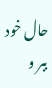حال خود ببر و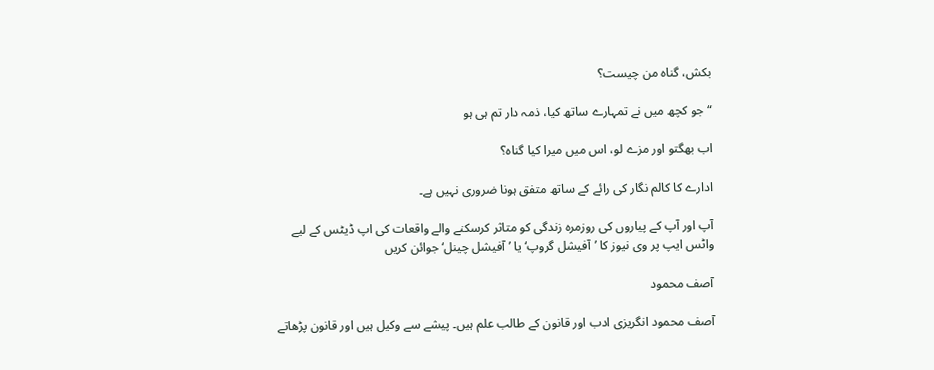بکش، گناه من چیست؟

“جو کچھ میں نے تمہارے ساتھ کیا، ذمہ دار تم ہی ہو

اب بھگتو اور مزے لو، اس میں میرا کیا گناہ؟

ادارے کا کالم نگار کی رائے کے ساتھ متفق ہونا ضروری نہیں ہے۔

آپ اور آپ کے پیاروں کی روزمرہ زندگی کو متاثر کرسکنے والے واقعات کی اپ ڈیٹس کے لیے واٹس ایپ پر وی نیوز کا ’آفیشل گروپ‘ یا ’آفیشل چینل‘ جوائن کریں

آصف محمود

آصف محمود انگریزی ادب اور قانون کے طالب علم ہیں۔ پیشے سے وکیل ہیں اور قانون پڑھاتے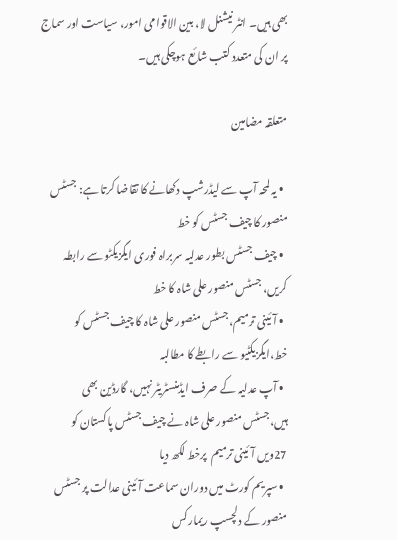بھی ہیں۔ انٹر نیشنل لا، بین الاقوامی امور، سیاست اور سماج پر ان کی متعدد کتب شائع ہوچکی ہیں۔

متعلقہ مضامین

  • یہ لمحہ آپ سے لیڈرشپ دکھانے کا تقاضا کرتا ہے: جسٹس منصور کا چیف جسٹس کو خط
  • چیف جسٹس بطور عدلیہ سربراہ فوری ایگزیکٹو سے رابطہ کریں، جسٹس منصور علی شاہ کا خط
  • آئینی ترمیم،جسٹس منصور علی شاہ کا چیف جسٹس کو خط،ایگزیکٹیو سے رابطے کا مطالبہ
  • آپ عدلیہ کے صرف ایڈمنسٹریٹر نہیں، گارڈین بھی ہیں،جسٹس منصور علی شاہ نے چیف جسٹس پاکستان کو 27ویں آئینی ترمیم  پرخط لکھ دیا
  • سپریم کورٹ میں دوران سماعت آئینی عدالت پر جسٹس منصور کے دلچسپ ریمارکس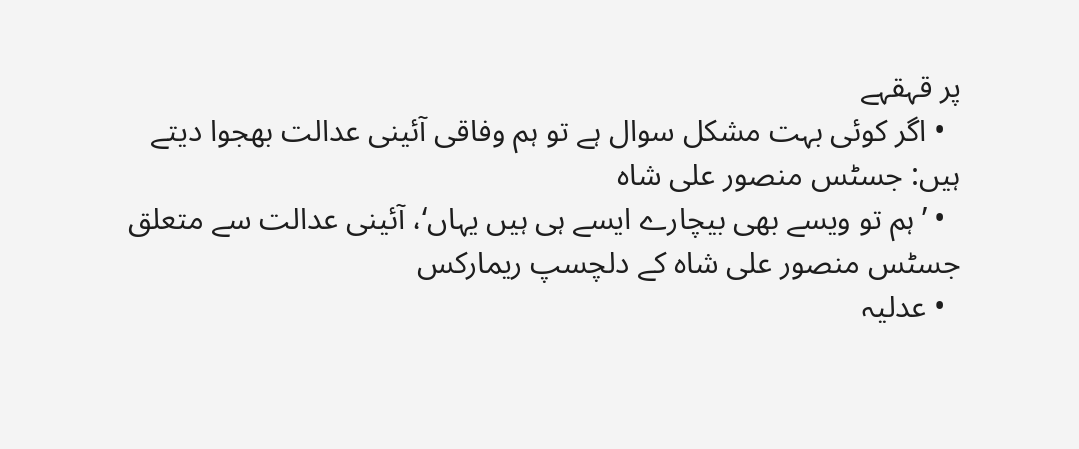پر قہقہے
  • اگر کوئی بہت مشکل سوال ہے تو ہم وفاقی آئینی عدالت بھجوا دیتے ہیں: جسٹس منصور علی شاہ
  • ’ہم تو ویسے بھی بیچارے ایسے ہی ہیں یہاں‘، آئینی عدالت سے متعلق جسٹس منصور علی شاہ کے دلچسپ ریمارکس
  • عدلیہ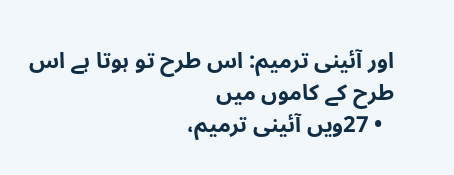اور آئینی ترمیم: اس طرح تو ہوتا ہے اس طرح کے کاموں میں
  • 27ویں آئینی ترمیم،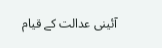آئینی عدالت کے قیام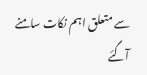سے متعلق اہم نکات سامنے آگئے